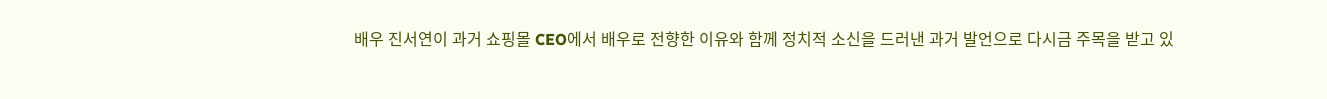배우 진서연이 과거 쇼핑몰 CEO에서 배우로 전향한 이유와 함께 정치적 소신을 드러낸 과거 발언으로 다시금 주목을 받고 있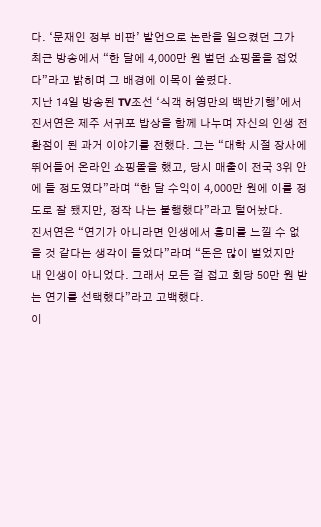다. ‘문재인 정부 비판’ 발언으로 논란을 일으켰던 그가 최근 방송에서 “한 달에 4,000만 원 벌던 쇼핑몰을 접었다”라고 밝히며 그 배경에 이목이 쏠렸다.
지난 14일 방송된 TV조선 ‘식객 허영만의 백반기행’에서 진서연은 제주 서귀포 밥상을 함께 나누며 자신의 인생 전환점이 된 과거 이야기를 전했다. 그는 “대학 시절 장사에 뛰어들어 온라인 쇼핑몰을 했고, 당시 매출이 전국 3위 안에 들 정도였다”라며 “한 달 수익이 4,000만 원에 이를 정도로 잘 됐지만, 정작 나는 불행했다”라고 털어놨다.
진서연은 “연기가 아니라면 인생에서 흥미를 느낄 수 없을 것 같다는 생각이 들었다”라며 “돈은 많이 벌었지만 내 인생이 아니었다. 그래서 모든 걸 접고 회당 50만 원 받는 연기를 선택했다”라고 고백했다.
이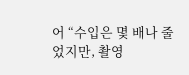어 “수입은 몇 배나 줄었지만, 촬영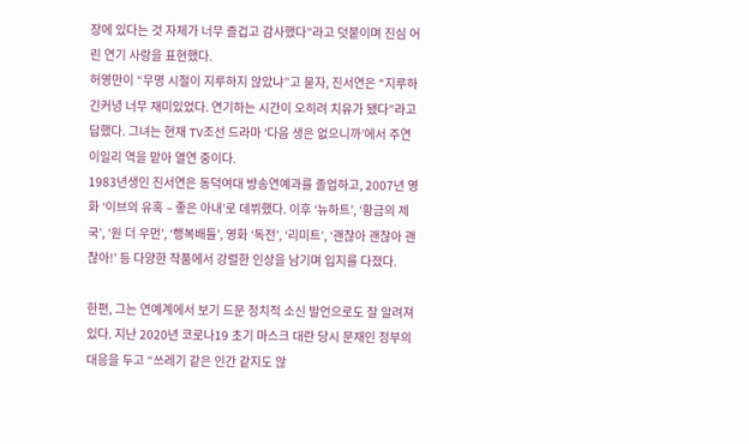장에 있다는 것 자체가 너무 즐겁고 감사했다”라고 덧붙이며 진심 어린 연기 사랑을 표현했다.
허영만이 “무명 시절이 지루하지 않았냐”고 묻자, 진서연은 “지루하긴커녕 너무 재미있었다. 연기하는 시간이 오히려 치유가 됐다”라고 답했다. 그녀는 현재 TV조선 드라마 ‘다음 생은 없으니까’에서 주연 이일리 역을 맡아 열연 중이다.
1983년생인 진서연은 동덕여대 방송연예과를 졸업하고, 2007년 영화 ‘이브의 유혹 – 좋은 아내’로 데뷔했다. 이후 ‘뉴하트’, ‘황금의 제국’, ‘원 더 우먼’, ‘행복배틀’, 영화 ‘독전’, ‘리미트’, ‘괜찮아 괜찮아 괜찮아!’ 등 다양한 작품에서 강렬한 인상을 남기며 입지를 다졌다.

한편, 그는 연예계에서 보기 드문 정치적 소신 발언으로도 잘 알려져 있다. 지난 2020년 코로나19 초기 마스크 대란 당시 문재인 정부의 대응을 두고 “쓰레기 같은 인간 같지도 않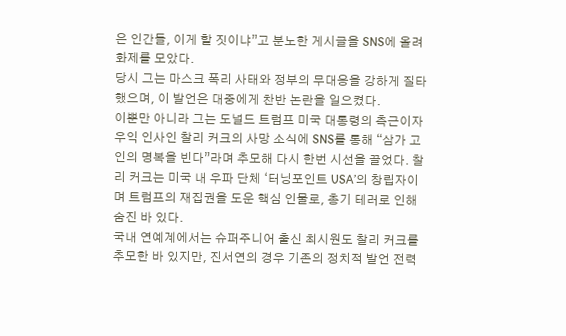은 인간들, 이게 할 짓이냐”고 분노한 게시글을 SNS에 올려 화제를 모았다.
당시 그는 마스크 폭리 사태와 정부의 무대응을 강하게 질타했으며, 이 발언은 대중에게 찬반 논란을 일으켰다.
이뿐만 아니라 그는 도널드 트럼프 미국 대통령의 측근이자 우익 인사인 찰리 커크의 사망 소식에 SNS를 통해 “삼가 고인의 명복을 빈다”라며 추모해 다시 한번 시선을 끌었다. 찰리 커크는 미국 내 우파 단체 ‘터닝포인트 USA’의 창립자이며 트럼프의 재집권을 도운 핵심 인물로, 총기 테러로 인해 숨진 바 있다.
국내 연예계에서는 슈퍼주니어 출신 최시원도 찰리 커크를 추모한 바 있지만, 진서연의 경우 기존의 정치적 발언 전력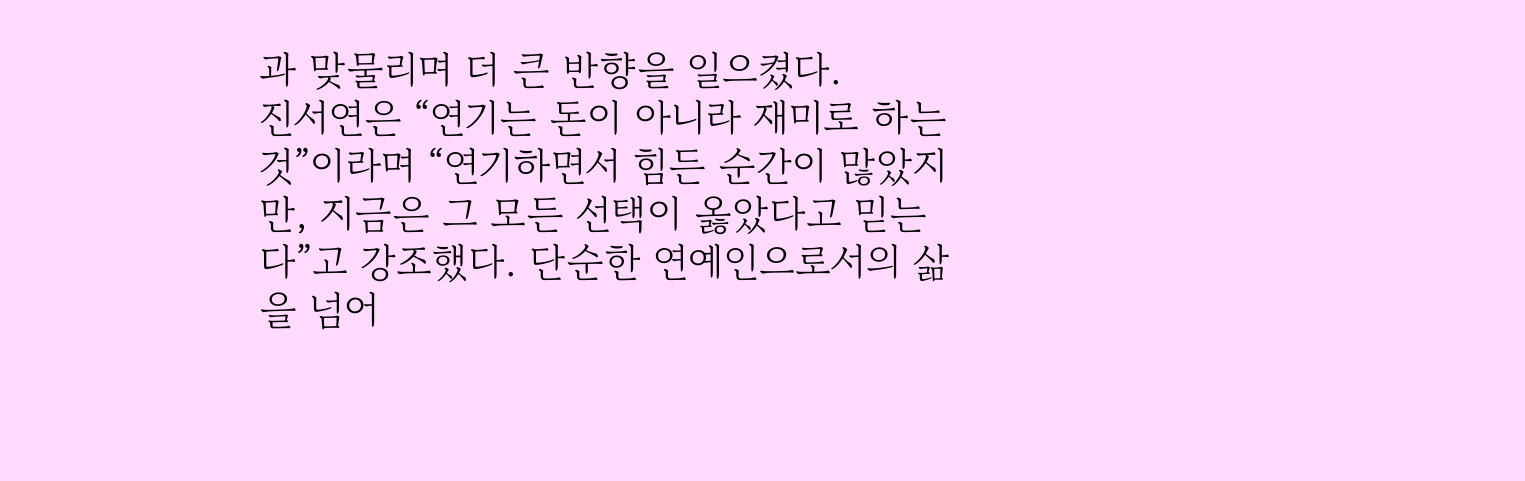과 맞물리며 더 큰 반향을 일으켰다.
진서연은 “연기는 돈이 아니라 재미로 하는 것”이라며 “연기하면서 힘든 순간이 많았지만, 지금은 그 모든 선택이 옳았다고 믿는다”고 강조했다. 단순한 연예인으로서의 삶을 넘어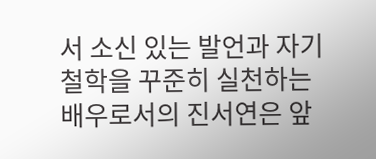서 소신 있는 발언과 자기 철학을 꾸준히 실천하는 배우로서의 진서연은 앞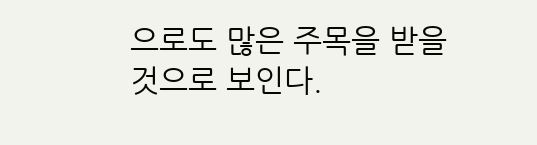으로도 많은 주목을 받을 것으로 보인다.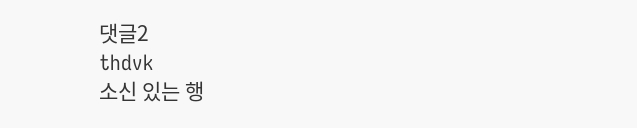댓글2
thdvk
소신 있는 행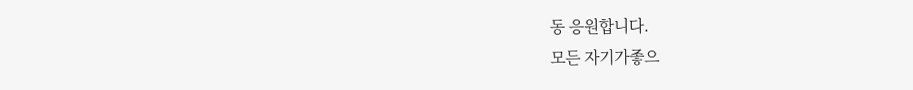동 응원합니다.
모든 자기가좋으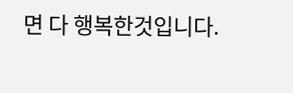면 다 행복한것입니다.